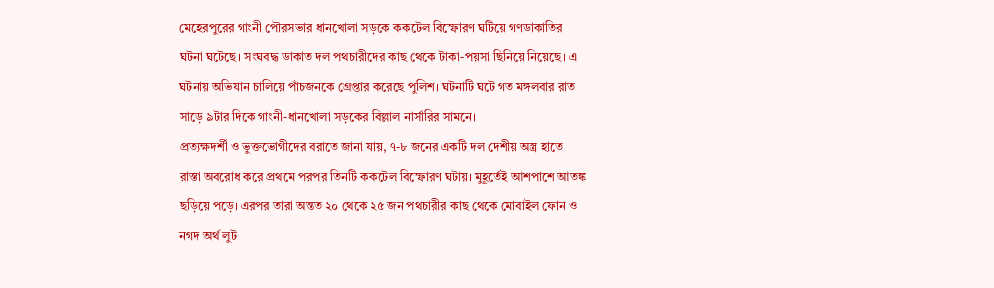মেহেরপুরের গাংনী পৌরসভার ধানখোলা সড়কে ককটেল বিস্ফোরণ ঘটিয়ে গণডাকাতির ঘটনা ঘটেছে। সংঘবদ্ধ ডাকাত দল পথচারীদের কাছ থেকে টাকা-পয়সা ছিনিয়ে নিয়েছে। এ ঘটনায় অভিযান চালিয়ে পাঁচজনকে গ্রেপ্তার করেছে পুলিশ। ঘটনাটি ঘটে গত মঙ্গলবার রাত সাড়ে ৯টার দিকে গাংনী-ধানখোলা সড়কের বিল্লাল নার্সারির সামনে।
প্রত্যক্ষদর্শী ও ভুক্তভোগীদের বরাতে জানা যায়, ৭-৮ জনের একটি দল দেশীয় অস্ত্র হাতে রাস্তা অবরোধ করে প্রথমে পরপর তিনটি ককটেল বিস্ফোরণ ঘটায়। মুহূর্তেই আশপাশে আতঙ্ক ছড়িয়ে পড়ে। এরপর তারা অন্তত ২০ থেকে ২৫ জন পথচারীর কাছ থেকে মোবাইল ফোন ও নগদ অর্থ লুট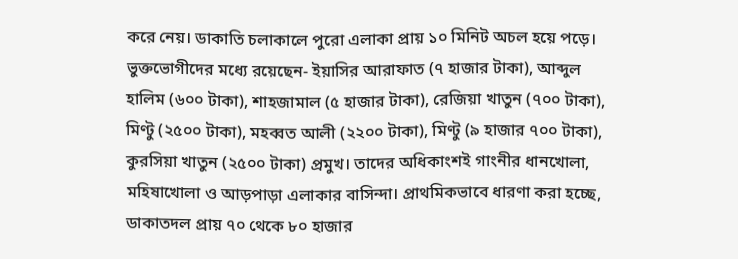করে নেয়। ডাকাতি চলাকালে পুরো এলাকা প্রায় ১০ মিনিট অচল হয়ে পড়ে।
ভুক্তভোগীদের মধ্যে রয়েছেন- ইয়াসির আরাফাত (৭ হাজার টাকা), আব্দুল হালিম (৬০০ টাকা), শাহজামাল (৫ হাজার টাকা), রেজিয়া খাতুন (৭০০ টাকা), মিণ্টু (২৫০০ টাকা), মহব্বত আলী (২২০০ টাকা), মিণ্টু (৯ হাজার ৭০০ টাকা), কুরসিয়া খাতুন (২৫০০ টাকা) প্রমুখ। তাদের অধিকাংশই গাংনীর ধানখোলা, মহিষাখোলা ও আড়পাড়া এলাকার বাসিন্দা। প্রাথমিকভাবে ধারণা করা হচ্ছে, ডাকাতদল প্রায় ৭০ থেকে ৮০ হাজার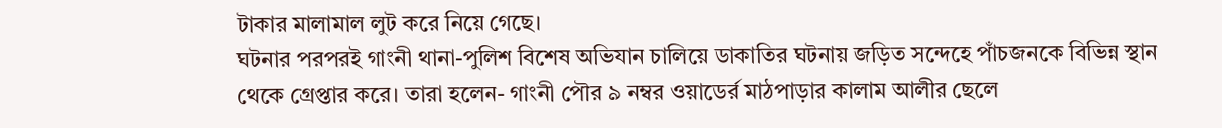টাকার মালামাল লুট করে নিয়ে গেছে।
ঘটনার পরপরই গাংনী থানা-পুলিশ বিশেষ অভিযান চালিয়ে ডাকাতির ঘটনায় জড়িত সন্দেহে পাঁচজনকে বিভিন্ন স্থান থেকে গ্রেপ্তার করে। তারা হলেন- গাংনী পৌর ৯ নম্বর ওয়াডের্র মাঠপাড়ার কালাম আলীর ছেলে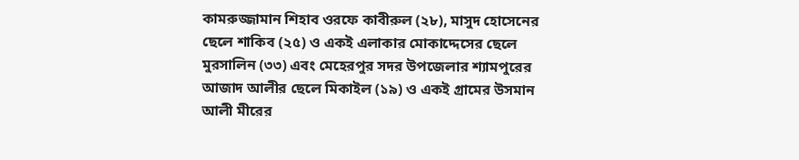কামরুজ্জামান শিহাব ওরফে কাবীরুল (২৮), মাসুদ হোসেনের ছেলে শাকিব (২৫) ও একই এলাকার মোকাদ্দেসের ছেলে মুরসালিন (৩৩) এবং মেহেরপুর সদর উপজেলার শ্যামপুরের আজাদ আলীর ছেলে মিকাইল (১৯) ও একই গ্রামের উসমান আলী মীরের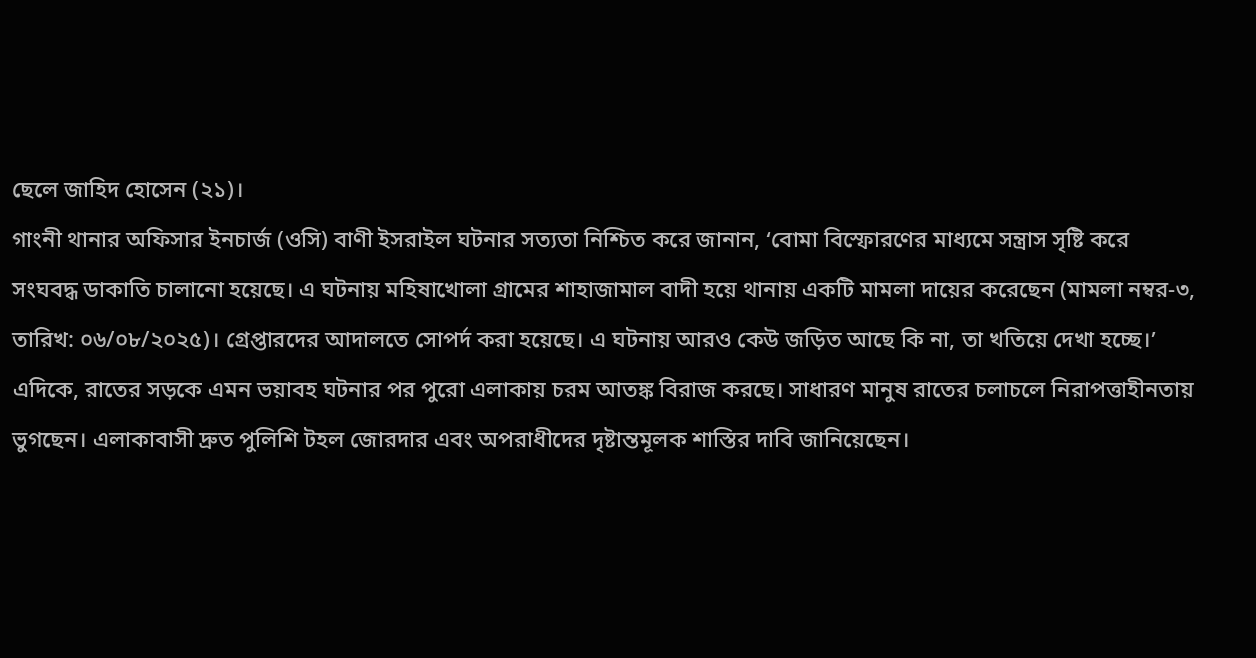ছেলে জাহিদ হোসেন (২১)।
গাংনী থানার অফিসার ইনচার্জ (ওসি) বাণী ইসরাইল ঘটনার সত্যতা নিশ্চিত করে জানান, ‘বোমা বিস্ফোরণের মাধ্যমে সন্ত্রাস সৃষ্টি করে সংঘবদ্ধ ডাকাতি চালানো হয়েছে। এ ঘটনায় মহিষাখোলা গ্রামের শাহাজামাল বাদী হয়ে থানায় একটি মামলা দায়ের করেছেন (মামলা নম্বর-৩, তারিখ: ০৬/০৮/২০২৫)। গ্রেপ্তারদের আদালতে সোপর্দ করা হয়েছে। এ ঘটনায় আরও কেউ জড়িত আছে কি না, তা খতিয়ে দেখা হচ্ছে।’
এদিকে, রাতের সড়কে এমন ভয়াবহ ঘটনার পর পুরো এলাকায় চরম আতঙ্ক বিরাজ করছে। সাধারণ মানুষ রাতের চলাচলে নিরাপত্তাহীনতায় ভুগছেন। এলাকাবাসী দ্রুত পুলিশি টহল জোরদার এবং অপরাধীদের দৃষ্টান্তমূলক শাস্তির দাবি জানিয়েছেন।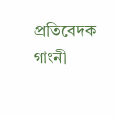প্রতিবেদক গাংনী